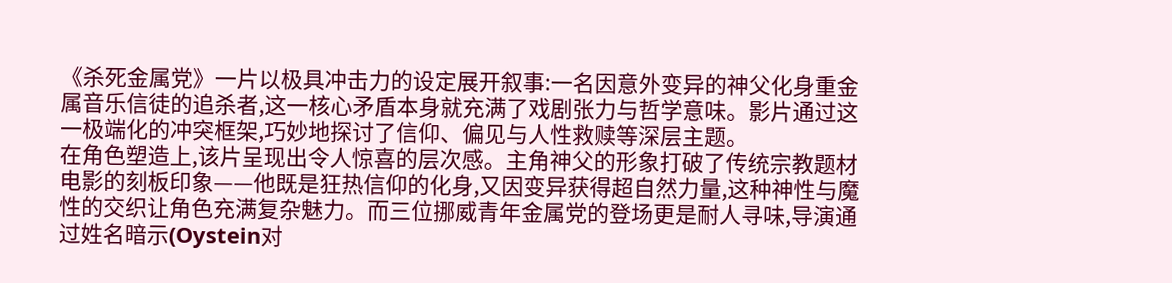《杀死金属党》一片以极具冲击力的设定展开叙事:一名因意外变异的神父化身重金属音乐信徒的追杀者,这一核心矛盾本身就充满了戏剧张力与哲学意味。影片通过这一极端化的冲突框架,巧妙地探讨了信仰、偏见与人性救赎等深层主题。
在角色塑造上,该片呈现出令人惊喜的层次感。主角神父的形象打破了传统宗教题材电影的刻板印象——他既是狂热信仰的化身,又因变异获得超自然力量,这种神性与魔性的交织让角色充满复杂魅力。而三位挪威青年金属党的登场更是耐人寻味,导演通过姓名暗示(Oystein对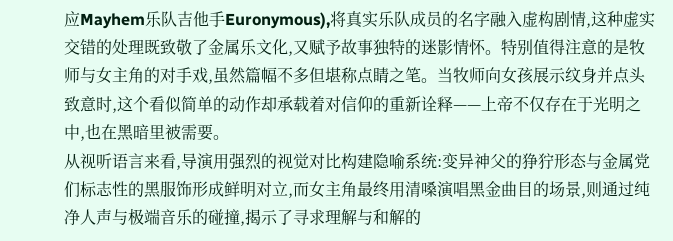应Mayhem乐队吉他手Euronymous),将真实乐队成员的名字融入虚构剧情,这种虚实交错的处理既致敬了金属乐文化,又赋予故事独特的迷影情怀。特别值得注意的是牧师与女主角的对手戏,虽然篇幅不多但堪称点睛之笔。当牧师向女孩展示纹身并点头致意时,这个看似简单的动作却承载着对信仰的重新诠释——上帝不仅存在于光明之中,也在黑暗里被需要。
从视听语言来看,导演用强烈的视觉对比构建隐喻系统:变异神父的狰狞形态与金属党们标志性的黑服饰形成鲜明对立,而女主角最终用清嗓演唱黑金曲目的场景,则通过纯净人声与极端音乐的碰撞,揭示了寻求理解与和解的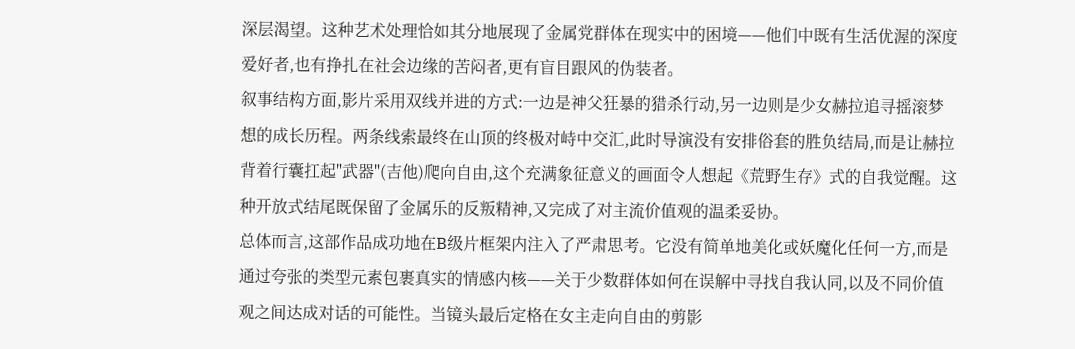深层渴望。这种艺术处理恰如其分地展现了金属党群体在现实中的困境——他们中既有生活优渥的深度爱好者,也有挣扎在社会边缘的苦闷者,更有盲目跟风的伪装者。
叙事结构方面,影片采用双线并进的方式:一边是神父狂暴的猎杀行动,另一边则是少女赫拉追寻摇滚梦想的成长历程。两条线索最终在山顶的终极对峙中交汇,此时导演没有安排俗套的胜负结局,而是让赫拉背着行囊扛起"武器"(吉他)爬向自由,这个充满象征意义的画面令人想起《荒野生存》式的自我觉醒。这种开放式结尾既保留了金属乐的反叛精神,又完成了对主流价值观的温柔妥协。
总体而言,这部作品成功地在B级片框架内注入了严肃思考。它没有简单地美化或妖魔化任何一方,而是通过夸张的类型元素包裹真实的情感内核——关于少数群体如何在误解中寻找自我认同,以及不同价值观之间达成对话的可能性。当镜头最后定格在女主走向自由的剪影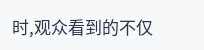时,观众看到的不仅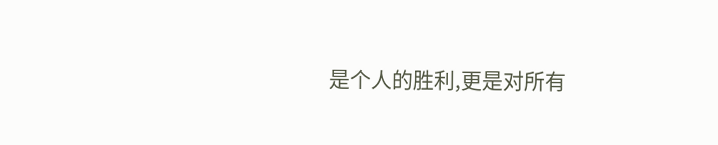是个人的胜利,更是对所有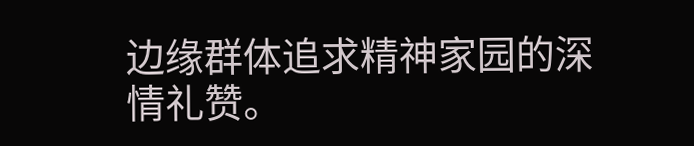边缘群体追求精神家园的深情礼赞。